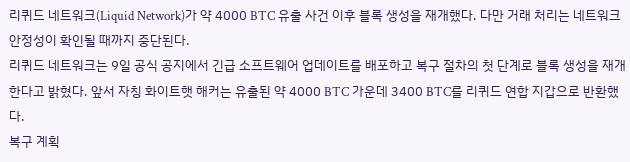리퀴드 네트워크(Liquid Network)가 약 4000 BTC 유출 사건 이후 블록 생성을 재개했다. 다만 거래 처리는 네트워크 안정성이 확인될 때까지 중단된다.
리퀴드 네트워크는 9일 공식 공지에서 긴급 소프트웨어 업데이트를 배포하고 복구 절차의 첫 단계로 블록 생성을 재개한다고 밝혔다. 앞서 자칭 화이트햇 해커는 유출된 약 4000 BTC 가운데 3400 BTC를 리퀴드 연합 지갑으로 반환했다.
복구 계획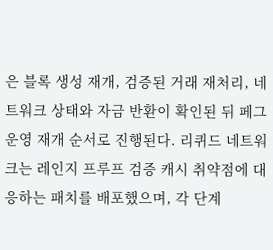은 블록 생성 재개, 검증된 거래 재처리, 네트워크 상태와 자금 반환이 확인된 뒤 페그 운영 재개 순서로 진행된다. 리퀴드 네트워크는 레인지 프루프 검증 캐시 취약점에 대응하는 패치를 배포했으며, 각 단계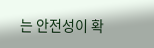는 안전성이 확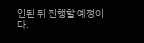인된 뒤 진행할 예정이다.